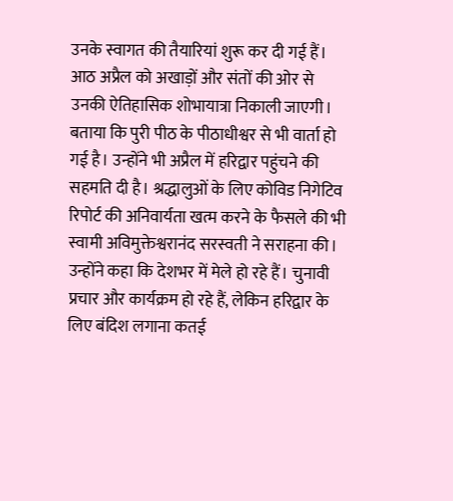उनके स्वागत की तैयारियां शुरू कर दी गई हैं। आठ अप्रैल को अखाड़ों और संतों की ओर से उनकी ऐतिहासिक शोभायात्रा निकाली जाएगी। बताया कि पुरी पीठ के पीठाधीश्वर से भी वार्ता हो गई है। उन्होंने भी अप्रैल में हरिद्वार पहुंचने की सहमति दी है। श्रद्धालुओं के लिए कोविड निगेटिव रिपोर्ट की अनिवार्यता खत्म करने के फैसले की भी स्वामी अविमुक्तेश्वरानंद सरस्वती ने सराहना की। उन्होंने कहा कि देशभर में मेले हो रहे हैं। चुनावी प्रचार और कार्यक्रम हो रहे हैं, लेकिन हरिद्वार के लिए बंदिश लगाना कतई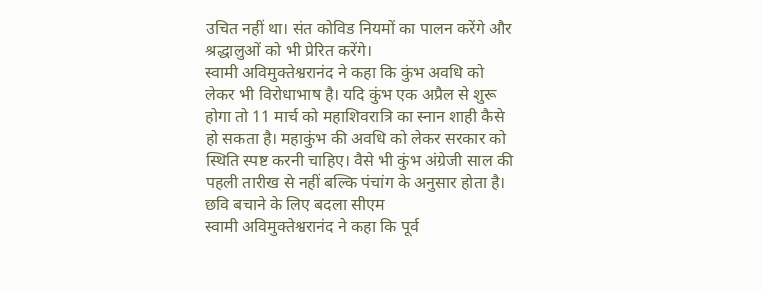उचित नहीं था। संत कोविड नियमों का पालन करेंगे और श्रद्धालुओं को भी प्रेरित करेंगे।
स्वामी अविमुक्तेश्वरानंद ने कहा कि कुंभ अवधि को लेकर भी विरोधाभाष है। यदि कुंभ एक अप्रैल से शुरू होगा तो 11 मार्च को महाशिवरात्रि का स्नान शाही कैसे हो सकता है। महाकुंभ की अवधि को लेकर सरकार को स्थिति स्पष्ट करनी चाहिए। वैसे भी कुंभ अंग्रेजी साल की पहली तारीख से नहीं बल्कि पंचांग के अनुसार होता है।
छवि बचाने के लिए बदला सीएम
स्वामी अविमुक्तेश्वरानंद ने कहा कि पूर्व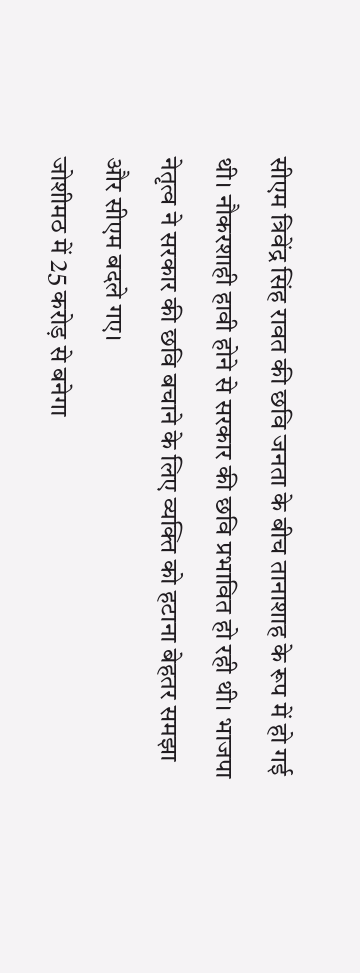सीएम त्रिवेंद्र सिंह रावत की छवि जनता के बीच तानाशाह के रूप में हो गई थी। नौकरशाही हावी होने से सरकार की छवि प्रभावित हो रही थी। भाजपा नेतृत्व ने सरकार की छवि बचाने के लिए व्यक्ति को हटाना बेहतर समझा और सीएम बदले गए।
जोशीमठ में 25 करोड़ से बनेगा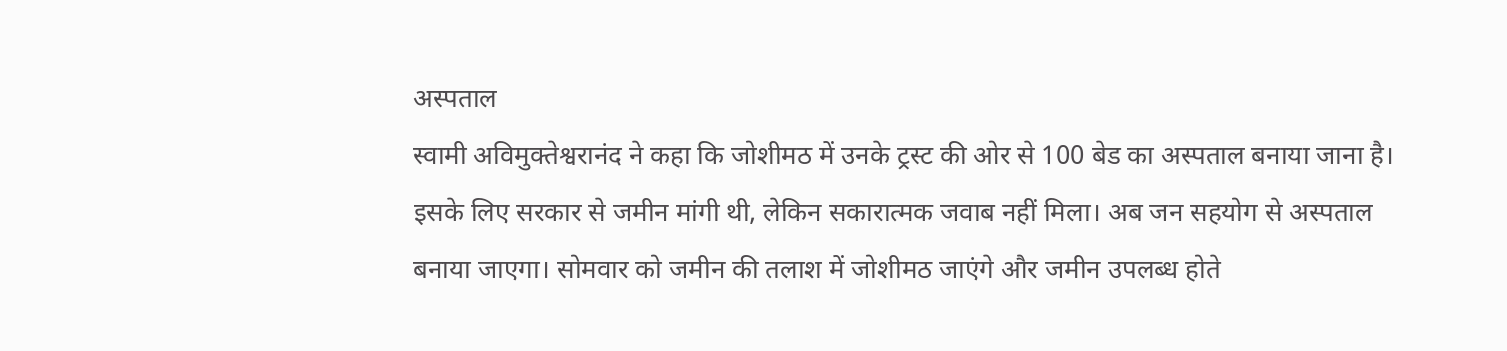अस्पताल
स्वामी अविमुक्तेश्वरानंद ने कहा कि जोशीमठ में उनके ट्रस्ट की ओर से 100 बेड का अस्पताल बनाया जाना है। इसके लिए सरकार से जमीन मांगी थी, लेकिन सकारात्मक जवाब नहीं मिला। अब जन सहयोग से अस्पताल बनाया जाएगा। सोमवार को जमीन की तलाश में जोशीमठ जाएंगे और जमीन उपलब्ध होते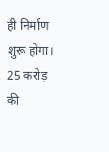ही निर्माण शुरू होगा। 25 करोड़ की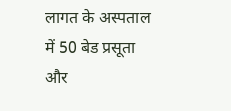लागत के अस्पताल में 50 बेड प्रसूता और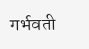गर्भवती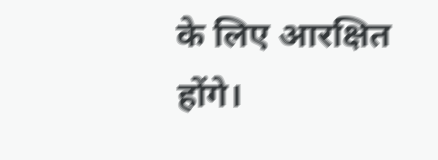के लिए आरक्षित होंगे।